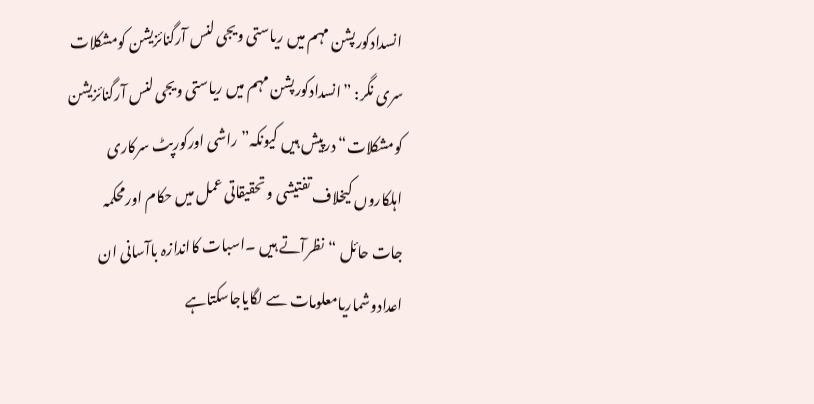انسدادکورپشن مہم میں ریاستی ویجی لنس آرگنائزیشن کومشکلات
سری نگر: ”انسدادکورپشن مہم میں ریاستی ویجی لنس آرگنائزیشن کومشکلات“ درپیش ہیں کیونکہ” راشی اورکورپٹ سرکاری اہلکاروں کیخلاف تفتیشی و تحقیقاتی عمل میں حکام اورمحکمہ جات حائل “نظرآتے ہیں ۔اسبات کااندازہ باآسانی ان اعدادوشماریامعلومات سے لگایاجاسکتاہے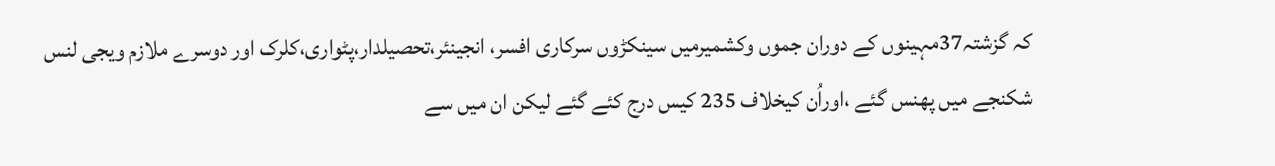کہ گزشتہ37مہینوں کے دوران جموں وکشمیرمیں سینکڑوں سرکاری افسر، انجینئر،تحصیلدار،پٹواری،کلرک اور دوسرے ملازم ویجی لنس شکنجے میں پھنس گئے ،اوراُن کیخلاف 235 کیس درج کئے گئے لیکن ان میں سے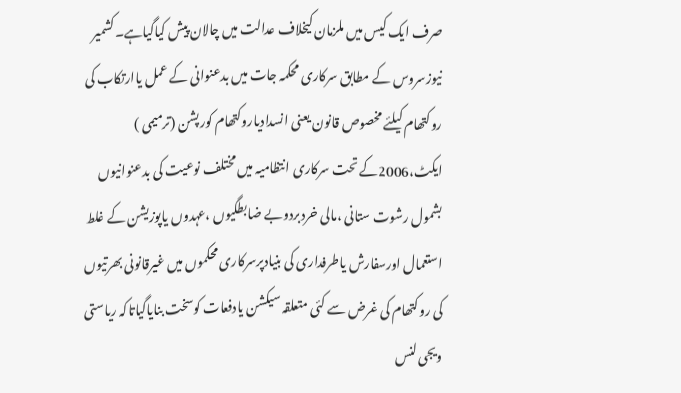صرف ایک کیس میں ملزمان کیخلاف عدالت میں چالان پیش کیاگیاہے۔کشمیر نیوزسروس کے مطابق سرکاری محکمہ جات میں بدعنوانی کے عمل یاارتکاب کی روکتھام کیلئے مخصوص قانون یعنی انسدادیاروکتھام کورپشن (ترمیمی ) ایکٹ،2006کے تحت سرکاری انتظامیہ میں مختلف نوعیت کی بدعنوانیوں بشمول رشوت ستانی ،مالی خردبردوبے ضابطگیوں ،عہدوں یاپوزیشن کے غلط استعمال اورسفارش یاطرفداری کی بنیادپرسرکاری محکموں میں غیرقانونی بھرتیوں کی روکتھام کی غرض سے کئی متعلقہ سیکشن یادفعات کوسخت بنایاگیاتاکہ ریاستی ویجی لنس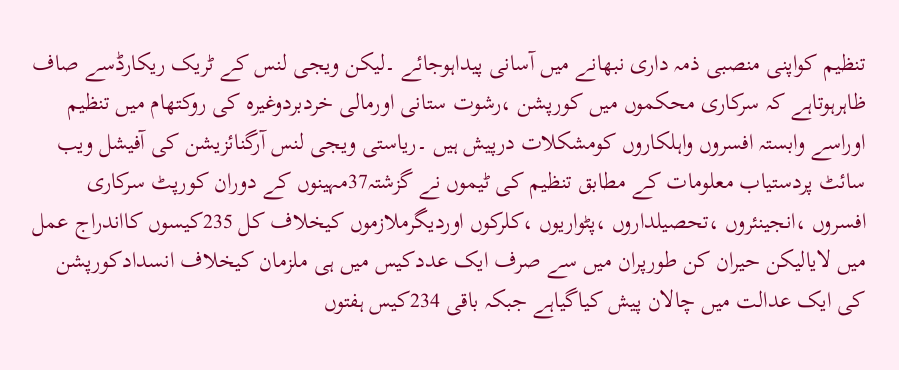تنظیم کواپنی منصبی ذمہ داری نبھانے میں آسانی پیداہوجائے ۔لیکن ویجی لنس کے ٹریک ریکارڈسے صاف ظاہرہوتاہے کہ سرکاری محکموں میں کورپشن ،رشوت ستانی اورمالی خردبردوغیرہ کی روکتھام میں تنظیم اوراسے وابستہ افسروں واہلکاروں کومشکلات درپیش ہیں ۔ریاستی ویجی لنس آرگنائزیشن کی آفیشل ویب سائٹ پردستیاب معلومات کے مطابق تنظیم کی ٹیموں نے گزشتہ37مہینوں کے دوران کورپٹ سرکاری افسروں ،انجینئروں ،تحصیلداروں ،پٹواریوں ،کلرکوں اوردیگرملازموں کیخلاف کل 235کیسوں کااندراج عمل میں لایالیکن حیران کن طورپران میں سے صرف ایک عددکیس میں ہی ملزمان کیخلاف انسدادکورپشن کی ایک عدالت میں چالان پیش کیاگیاہے جبکہ باقی 234کیس ہفتوں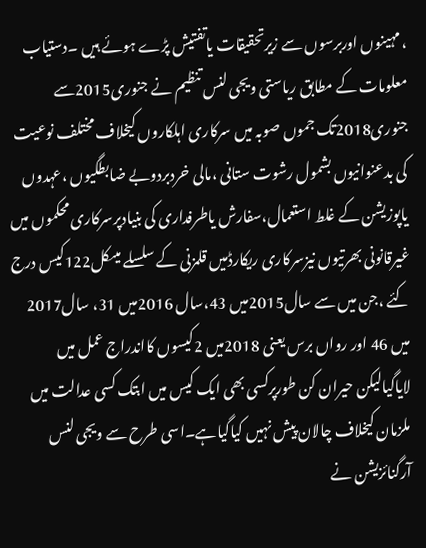،مہینوں اوربرسوں سے زیرتحقیقات یاتفتیش پڑے ہوئے ہیں ۔دستیاب معلومات کے مطابق ریاستی ویجی لنس تنظیم نے جنوری2015سے جنوری2018تک جموں صوبہ میں سرکاری اہلکاروں کیخلاف مختلف نوعیت کی بدعنوانیوں بشمول رشوت ستانی ،مالی خردبردوبے ضابطگیوں ،عہدوں یاپوزیشن کے غلط استعمال،سفارش یاطرفداری کی بنیادپرسرکاری محکموں میں غیرقانونی بھرتیوں نیزسرکاری ریکارڈمیں قلمزنی کے سلسلے میںکل122کیس درج کئے ،جن میں سے سال2015میں 43،سال 2016میں 31، سال2017 میں 46 اور رواں برس یعنی 2018میں 2کیسوں کااندراج عمل میں لایاگیالیکن حیران کن طورپرکسی بھی ایک کیس میں ابتک کسی عدالت میں ملزمان کیخلاف چالان پیش نہیں کیاگیاہے۔اسی طرح سے ویجی لنس آرگنائزیشن نے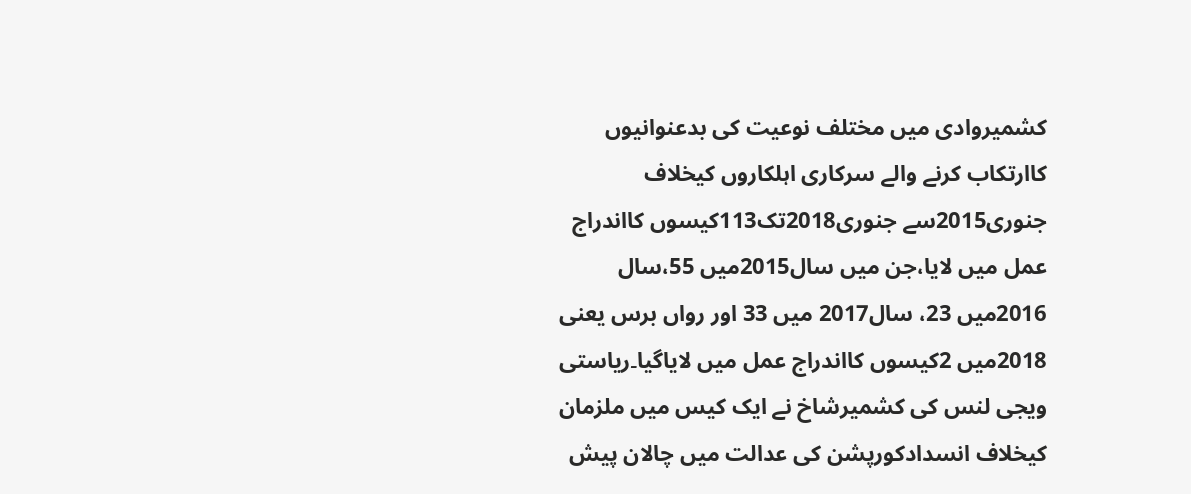کشمیروادی میں مختلف نوعیت کی بدعنوانیوں کاارتکاب کرنے والے سرکاری اہلکاروں کیخلاف جنوری2015سے جنوری2018تک113کیسوں کااندراج عمل میں لایا،جن میں سال2015میں 55،سال 2016میں 23، سال2017 میں 33 اور رواں برس یعنی 2018میں 2کیسوں کااندراج عمل میں لایاگیا۔ریاستی ویجی لنس کی کشمیرشاخ نے ایک کیس میں ملزمان کیخلاف انسدادکورپشن کی عدالت میں چالان پیش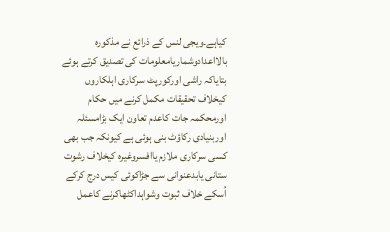کیاہے۔ویجی لنس کے ذرائع نے مذکورہ بالااعدادوشماریامعلومات کی تصدیق کرتے ہوئے بتایاکہ راشی اورکورپٹ سرکاری اہلکاروں کیخلاف تحقیقات مکمل کرنے میں حکام اورمحکمہ جات کاعدم تعاون ایک بڑامسئلہ اوربنیادی رکاؤٹ بنی ہوئی ہے کیونکہ جب بھی کسی سرکاری ملازم یاافسروغیرہ کیخلاف رشوت ستانی یابدعنوانی سے جڑاکوئی کیس درج کرکے اُسکے خلاف ثبوت وشواہداکٹھاکرنے کاعمل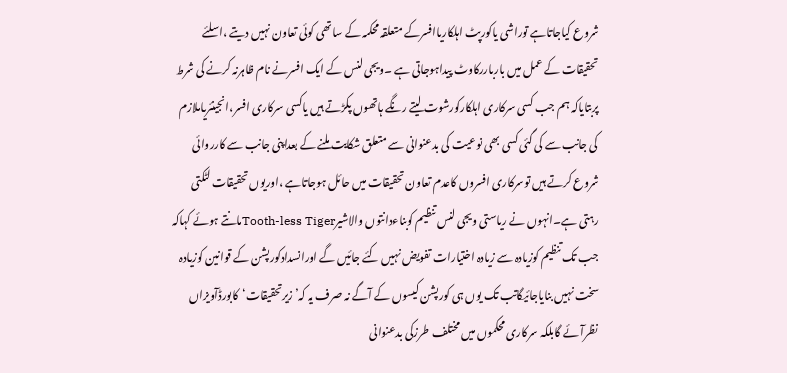شروع کیاجاتاہے توراشی یاکورپٹ اہلکاریاافسرکے متعلقہ محکمہ کے ساتھی کوئی تعاون نہیں دیتے ،اسلئے تحقیقات کے عمل میں بارباررکاوٹ پیداہوجاتی ہے ۔ویجی لنس کے ایک افسرنے نام ظاہرنہ کرنے کی شرط پربتایاکہ ہم جب کسی سرکاری اہلکارکورشوت لیتے رنگے ہاتھوں پکڑتے ہیں یاکسی سرکاری افسر،انجینئریاملازم کی جانب سے کی گئی کسی بھی نوعیت کی بدعنوانی سے متعلق شکایت ملنے کے بعداپنی جانب سے کارروائی شروع کرتے ہیں توسرکاری افسروں کاعدم تعاون تحقیقات میں حائل ہوجاتاہے ،اوریوں تحقیقات لٹکتی رہتی ہے۔انہوں نے ریاستی ویجی لنس تنظیم کوبناءدانتوں والاشیرTooth-less Tigerمانتے ہوئے کہاکہ جب تک تنظیم کوزیادہ سے زیادہ اختیارات تفویض نہیں کئے جائیں گے اورانسدادکورپشن کے قوانین کوزیادہ سخت نہیں بنایاجائیگاتب تک یوں ہی کورپشن کیسوں کے آگے نہ صرف یہ کہ’زیرتحقیقات‘کابورڈآویزاں نظرآئے گابلکہ سرکاری محکموں میں مختلف طرزکی بدعنوانی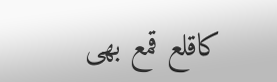کاقلع قمع بھی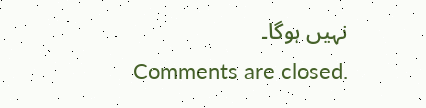نہیں ہوگا۔
Comments are closed.